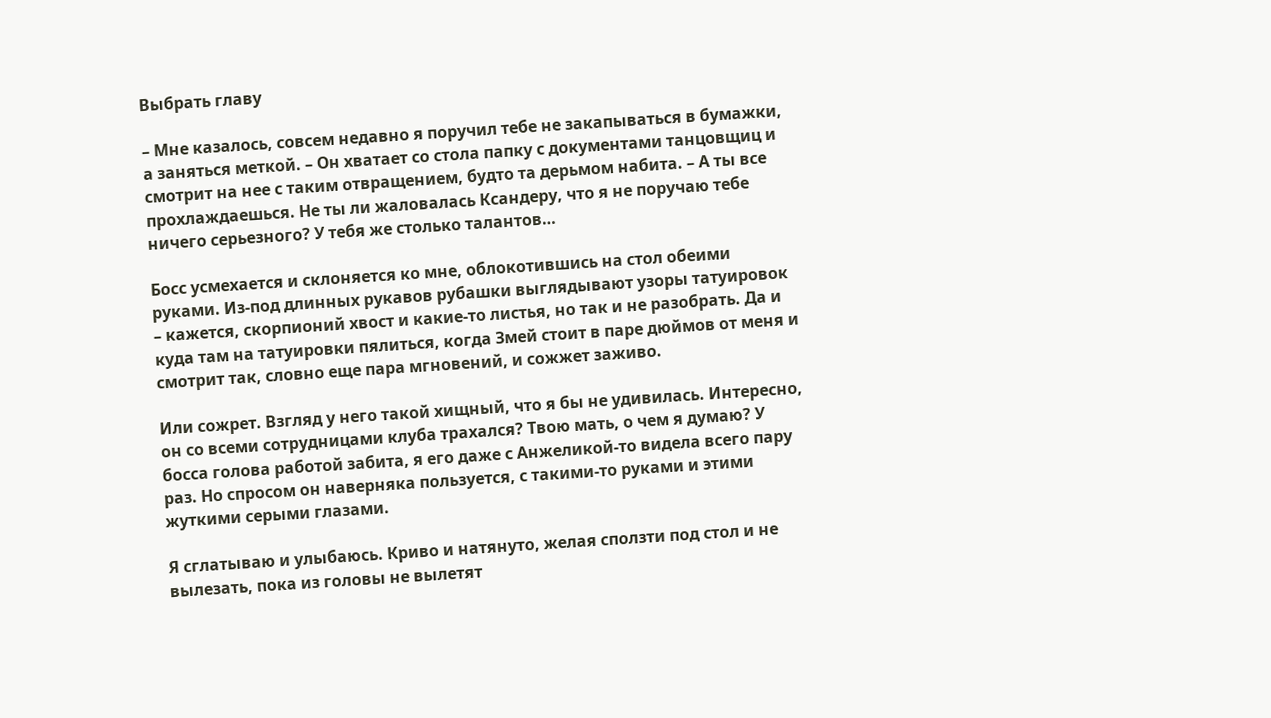Выбрать главу

– Мне казалось, совсем недавно я поручил тебе не закапываться в бумажки, а заняться меткой. – Он хватает со стола папку с документами танцовщиц и смотрит на нее с таким отвращением, будто та дерьмом набита. – А ты все прохлаждаешься. Не ты ли жаловалась Ксандеру, что я не поручаю тебе ничего серьезного? У тебя же столько талантов…

Босс усмехается и склоняется ко мне, облокотившись на стол обеими руками. Из-под длинных рукавов рубашки выглядывают узоры татуировок – кажется, скорпионий хвост и какие-то листья, но так и не разобрать. Да и куда там на татуировки пялиться, когда Змей стоит в паре дюймов от меня и смотрит так, словно еще пара мгновений, и сожжет заживо.

Или сожрет. Взгляд у него такой хищный, что я бы не удивилась. Интересно, он со всеми сотрудницами клуба трахался? Твою мать, о чем я думаю? У босса голова работой забита, я его даже с Анжеликой-то видела всего пару раз. Но спросом он наверняка пользуется, с такими-то руками и этими жуткими серыми глазами.

Я сглатываю и улыбаюсь. Криво и натянуто, желая сползти под стол и не вылезать, пока из головы не вылетят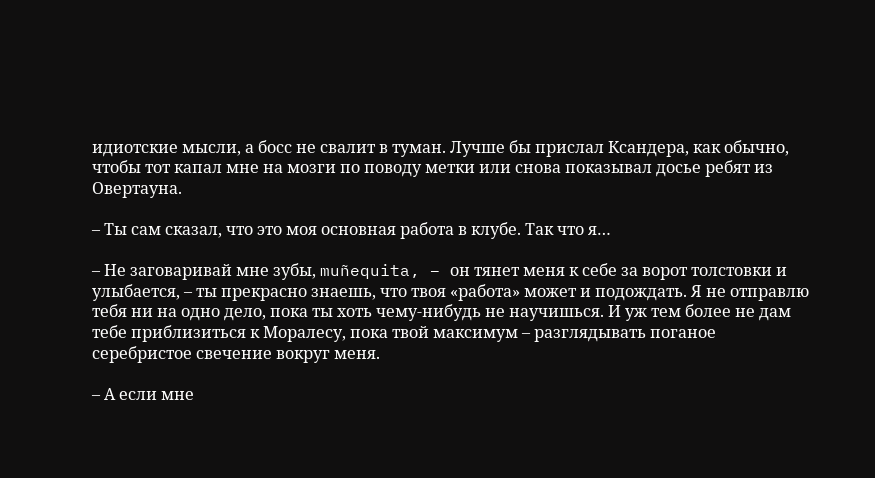идиотские мысли, а босс не свалит в туман. Лучше бы прислал Ксандера, как обычно, чтобы тот капал мне на мозги по поводу метки или снова показывал досье ребят из Овертауна.

– Ты сам сказал, что это моя основная работа в клубе. Так что я…

– Не заговаривай мне зубы, muñequita, – он тянет меня к себе за ворот толстовки и улыбается, – ты прекрасно знаешь, что твоя «работа» может и подождать. Я не отправлю тебя ни на одно дело, пока ты хоть чему-нибудь не научишься. И уж тем более не дам тебе приблизиться к Моралесу, пока твой максимум – разглядывать поганое серебристое свечение вокруг меня.

– А если мне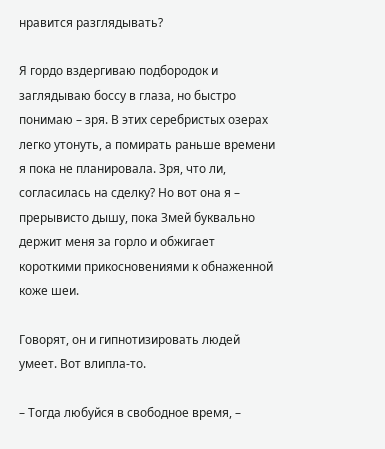нравится разглядывать?

Я гордо вздергиваю подбородок и заглядываю боссу в глаза, но быстро понимаю – зря. В этих серебристых озерах легко утонуть, а помирать раньше времени я пока не планировала. Зря, что ли, согласилась на сделку? Но вот она я – прерывисто дышу, пока Змей буквально держит меня за горло и обжигает короткими прикосновениями к обнаженной коже шеи.

Говорят, он и гипнотизировать людей умеет. Вот влипла-то.

– Тогда любуйся в свободное время, –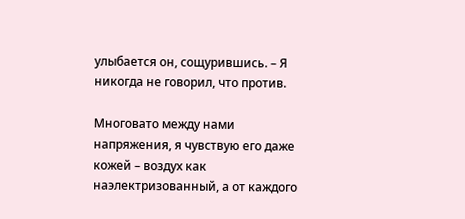улыбается он, сощурившись. – Я никогда не говорил, что против.

Многовато между нами напряжения, я чувствую его даже кожей – воздух как наэлектризованный, а от каждого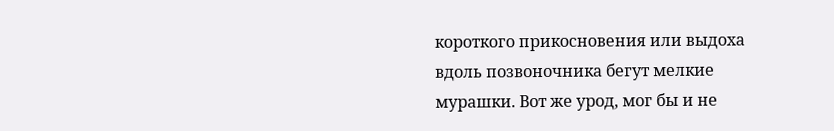короткого прикосновения или выдоха вдоль позвоночника бегут мелкие мурашки. Вот же урод, мог бы и не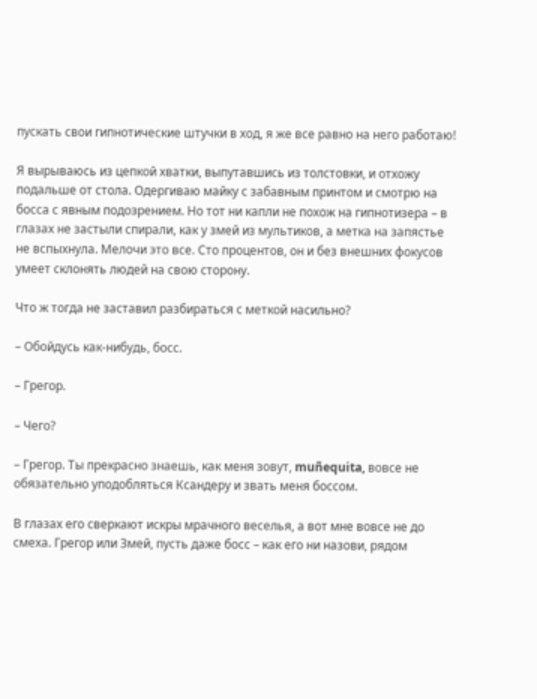пускать свои гипнотические штучки в ход, я же все равно на него работаю!

Я вырываюсь из цепкой хватки, выпутавшись из толстовки, и отхожу подальше от стола. Одергиваю майку с забавным принтом и смотрю на босса с явным подозрением. Но тот ни капли не похож на гипнотизера – в глазах не застыли спирали, как у змей из мультиков, а метка на запястье не вспыхнула. Мелочи это все. Сто процентов, он и без внешних фокусов умеет склонять людей на свою сторону.

Что ж тогда не заставил разбираться с меткой насильно?

– Обойдусь как-нибудь, босс.

– Грегор.

– Чего?

– Грегор. Ты прекрасно знаешь, как меня зовут, muñequita, вовсе не обязательно уподобляться Ксандеру и звать меня боссом.

В глазах его сверкают искры мрачного веселья, а вот мне вовсе не до смеха. Грегор или Змей, пусть даже босс – как его ни назови, рядом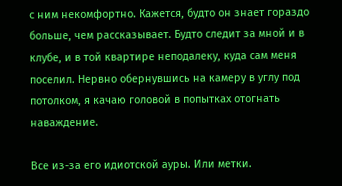с ним некомфортно. Кажется, будто он знает гораздо больше, чем рассказывает. Будто следит за мной и в клубе, и в той квартире неподалеку, куда сам меня поселил. Нервно обернувшись на камеру в углу под потолком, я качаю головой в попытках отогнать наваждение.

Все из-за его идиотской ауры. Или метки.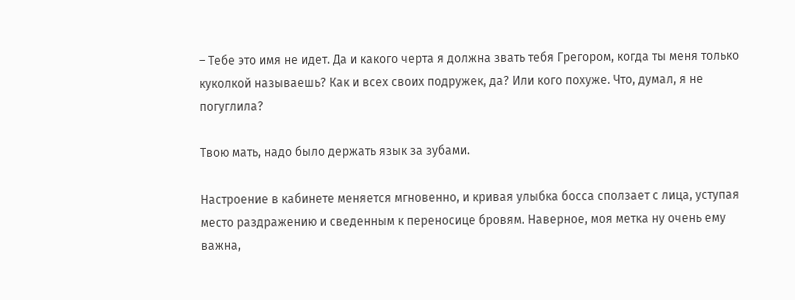– Тебе это имя не идет. Да и какого черта я должна звать тебя Грегором, когда ты меня только куколкой называешь? Как и всех своих подружек, да? Или кого похуже. Что, думал, я не погуглила?

Твою мать, надо было держать язык за зубами.

Настроение в кабинете меняется мгновенно, и кривая улыбка босса сползает с лица, уступая место раздражению и сведенным к переносице бровям. Наверное, моя метка ну очень ему важна,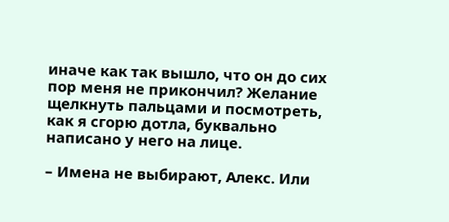иначе как так вышло, что он до сих пор меня не прикончил? Желание щелкнуть пальцами и посмотреть, как я сгорю дотла, буквально написано у него на лице.

– Имена не выбирают, Алекс. Или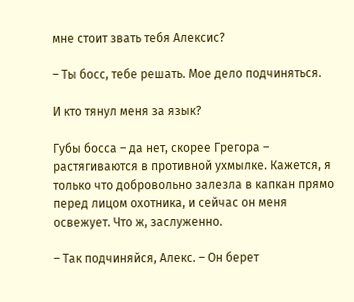мне стоит звать тебя Алексис?

– Ты босс, тебе решать. Мое дело подчиняться.

И кто тянул меня за язык?

Губы босса – да нет, скорее Грегора – растягиваются в противной ухмылке. Кажется, я только что добровольно залезла в капкан прямо перед лицом охотника, и сейчас он меня освежует. Что ж, заслуженно.

– Так подчиняйся, Алекс. – Он берет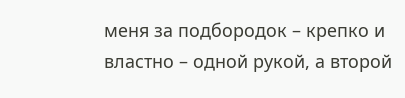меня за подбородок – крепко и властно – одной рукой, а второй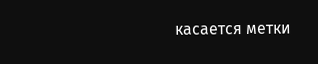касается метки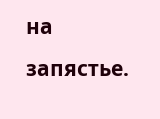на запястье.